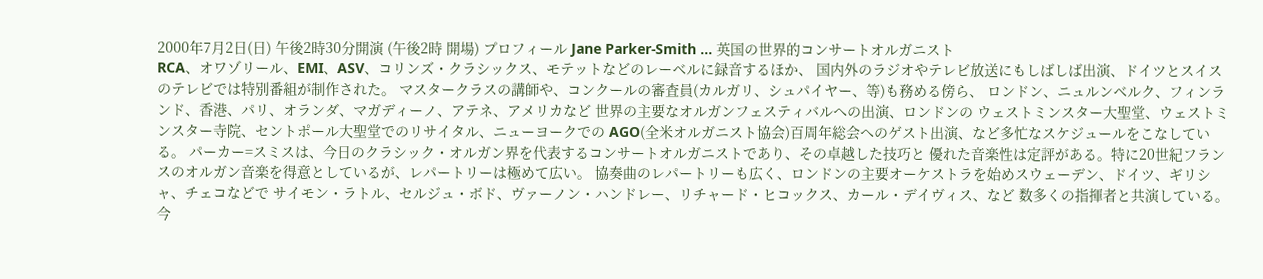2000年7月2日(日) 午後2時30分開演 (午後2時 開場) プロフィール Jane Parker-Smith ... 英国の世界的コンサートオルガニスト
RCA、オワゾリール、EMI、ASV、コリンズ・クラシックス、モテットなどのレーベルに録音するほか、 国内外のラジオやテレビ放送にもしばしば出演、ドイツとスイスのテレビでは特別番組が制作された。 マスタークラスの講師や、コンクールの審査員(カルガリ、シュパイヤー、等)も務める傍ら、 ロンドン、ニュルンベルク、フィンランド、香港、パリ、オランダ、マガディーノ、アテネ、アメリカなど 世界の主要なオルガンフェスティバルへの出演、ロンドンの ウェストミンスター大聖堂、ウェストミンスター寺院、セントポール大聖堂でのリサイタル、ニューヨークでの AGO(全米オルガニスト協会)百周年総会へのゲスト出演、など多忙なスケジュールをこなしている。 パーカー=スミスは、今日のクラシック・オルガン界を代表するコンサートオルガニストであり、その卓越した技巧と 優れた音楽性は定評がある。特に20世紀フランスのオルガン音楽を得意としているが、レパートリーは極めて広い。 協奏曲のレパートリーも広く、ロンドンの主要オーケストラを始めスウェーデン、ドイツ、ギリシャ、チェコなどで サイモン・ラトル、セルジュ・ボド、ヴァーノン・ハンドレー、リチャード・ヒコックス、カール・デイヴィス、など 数多くの指揮者と共演している。 今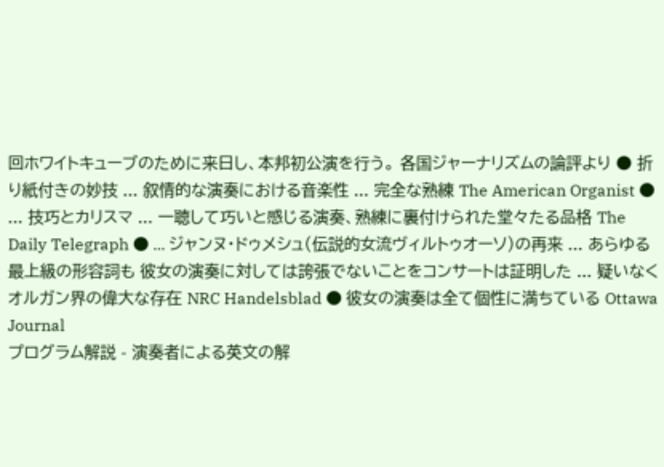回ホワイトキューブのために来日し、本邦初公演を行う。 各国ジャーナリズムの論評より ● 折り紙付きの妙技 ... 叙情的な演奏における音楽性 ... 完全な熟練 The American Organist ● ... 技巧とカリスマ ... 一聴して巧いと感じる演奏、熟練に裏付けられた堂々たる品格 The Daily Telegraph ● ... ジャンヌ・ドゥメシュ(伝説的女流ヴィルトゥオーソ)の再来 ... あらゆる最上級の形容詞も 彼女の演奏に対しては誇張でないことをコンサートは証明した ... 疑いなくオルガン界の偉大な存在 NRC Handelsblad ● 彼女の演奏は全て個性に満ちている Ottawa Journal
プログラム解説 - 演奏者による英文の解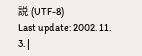説 (UTF-8)
Last update: 2002. 11. 3. |